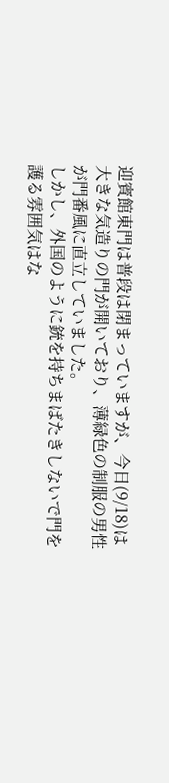迎賓館東門は普段は閉まっていますが、今日(9/18)は大きな気造りの門が開いており、薄緑色の制服の男性が門番風に直立していました。
しかし、外国のように銃を持ちまばたきしないで門を護る雰囲気はな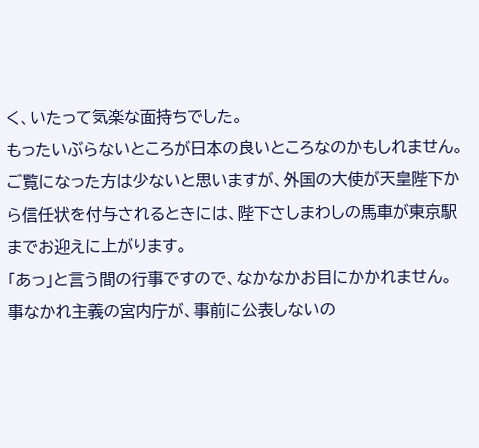く、いたって気楽な面持ちでした。
もったいぶらないところが日本の良いところなのかもしれません。
ご覧になった方は少ないと思いますが、外国の大使が天皇陛下から信任状を付与されるときには、陛下さしまわしの馬車が東京駅までお迎えに上がります。
「あっ」と言う間の行事ですので、なかなかお目にかかれません。
事なかれ主義の宮内庁が、事前に公表しないの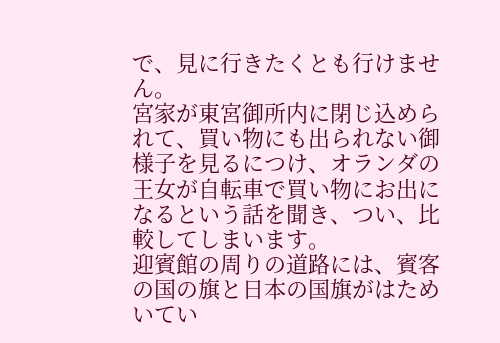で、見に行きたくとも行けません。
宮家が東宮御所内に閉じ込められて、買い物にも出られない御様子を見るにつけ、オランダの王女が自転車で買い物にお出になるという話を聞き、つい、比較してしまいます。
迎賓館の周りの道路には、賓客の国の旗と日本の国旗がはためいてい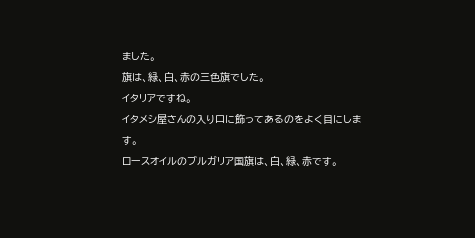ました。
旗は、緑、白、赤の三色旗でした。
イタリアですね。
イタメシ屋さんの入り口に飾ってあるのをよく目にします。
ロースオイルのブルガリア国旗は、白、緑、赤です。